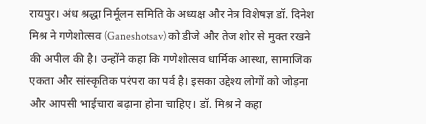रायपुर। अंध श्रद्धा निर्मूलन समिति के अध्यक्ष और नेत्र विशेषज्ञ डॉ. दिनेश मिश्र ने गणेशोत्सव (Ganeshotsav) को डीजे और तेज शोर से मुक्त रखने की अपील की है। उन्होंने कहा कि गणेशोत्सव धार्मिक आस्था, सामाजिक एकता और सांस्कृतिक परंपरा का पर्व है। इसका उद्देश्य लोगों को जोड़ना और आपसी भाईचारा बढ़ाना होना चाहिए। डॉ. मिश्र ने कहा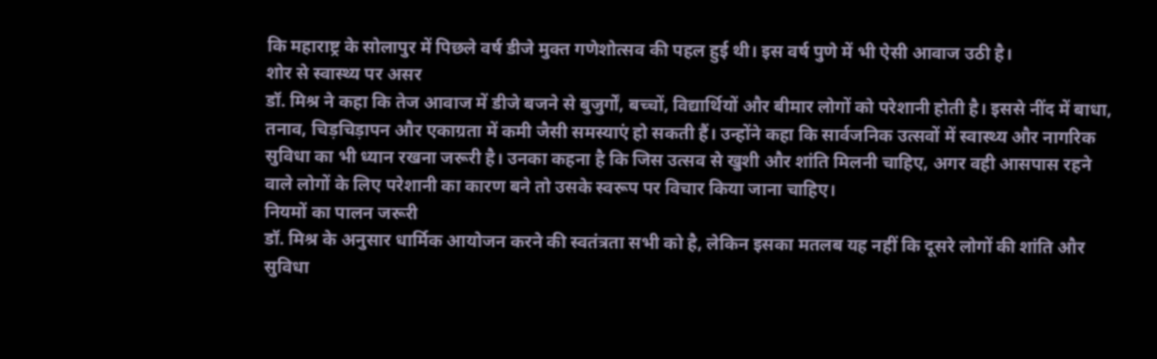कि महाराष्ट्र के सोलापुर में पिछले वर्ष डीजे मुक्त गणेशोत्सव की पहल हुई थी। इस वर्ष पुणे में भी ऐसी आवाज उठी है।
शोर से स्वास्थ्य पर असर
डॉ. मिश्र ने कहा कि तेज आवाज में डीजे बजने से बुजुर्गों, बच्चों, विद्यार्थियों और बीमार लोगों को परेशानी होती है। इससे नींद में बाधा, तनाव, चिड़चिड़ापन और एकाग्रता में कमी जैसी समस्याएं हो सकती हैं। उन्होंने कहा कि सार्वजनिक उत्सवों में स्वास्थ्य और नागरिक सुविधा का भी ध्यान रखना जरूरी है। उनका कहना है कि जिस उत्सव से खुशी और शांति मिलनी चाहिए, अगर वही आसपास रहने वाले लोगों के लिए परेशानी का कारण बने तो उसके स्वरूप पर विचार किया जाना चाहिए।
नियमों का पालन जरूरी
डॉ. मिश्र के अनुसार धार्मिक आयोजन करने की स्वतंत्रता सभी को है, लेकिन इसका मतलब यह नहीं कि दूसरे लोगों की शांति और सुविधा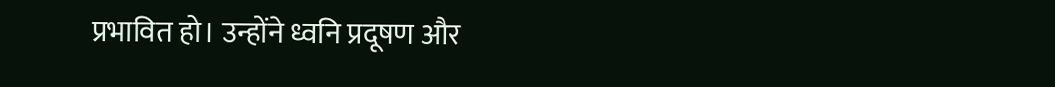प्रभावित हो। उन्होंने ध्वनि प्रदूषण और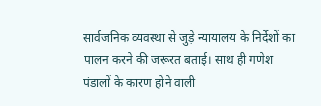सार्वजनिक व्यवस्था से जुड़े न्यायालय के निर्देशों का पालन करने की जरूरत बताई। साथ ही गणेश पंडालों के कारण होने वाली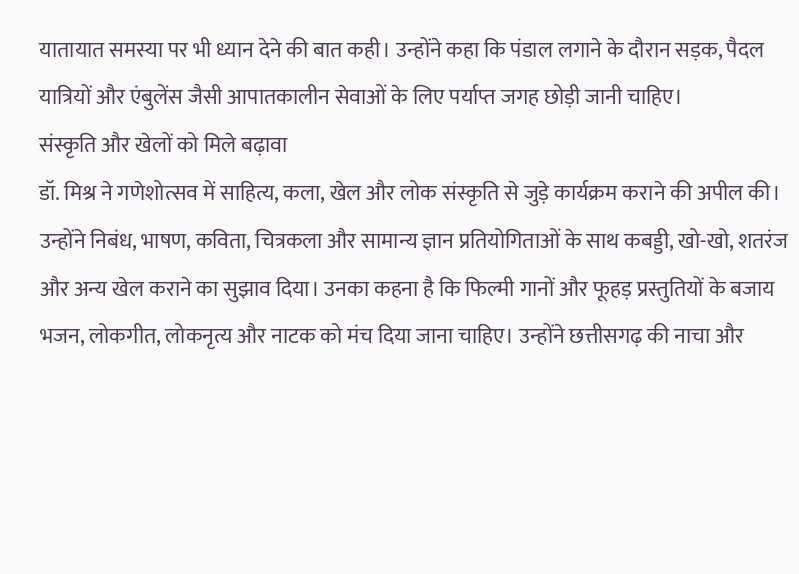यातायात समस्या पर भी ध्यान देने की बात कही। उन्होंने कहा कि पंडाल लगाने के दौरान सड़क, पैदल यात्रियों और एंबुलेंस जैसी आपातकालीन सेवाओं के लिए पर्याप्त जगह छोड़ी जानी चाहिए।
संस्कृति और खेलों को मिले बढ़ावा
डॉ. मिश्र ने गणेशोत्सव में साहित्य, कला, खेल और लोक संस्कृति से जुड़े कार्यक्रम कराने की अपील की। उन्होंने निबंध, भाषण, कविता, चित्रकला और सामान्य ज्ञान प्रतियोगिताओं के साथ कबड्डी, खो-खो, शतरंज और अन्य खेल कराने का सुझाव दिया। उनका कहना है कि फिल्मी गानों और फूहड़ प्रस्तुतियों के बजाय भजन, लोकगीत, लोकनृत्य और नाटक को मंच दिया जाना चाहिए। उन्होंने छत्तीसगढ़ की नाचा और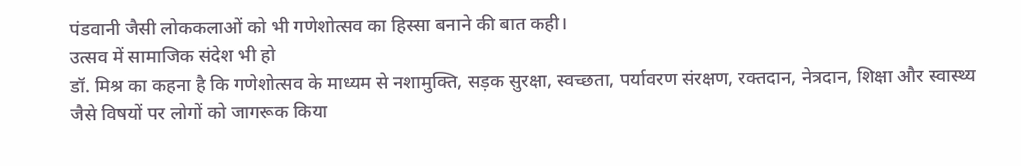पंडवानी जैसी लोककलाओं को भी गणेशोत्सव का हिस्सा बनाने की बात कही।
उत्सव में सामाजिक संदेश भी हो
डॉ. मिश्र का कहना है कि गणेशोत्सव के माध्यम से नशामुक्ति, सड़क सुरक्षा, स्वच्छता, पर्यावरण संरक्षण, रक्तदान, नेत्रदान, शिक्षा और स्वास्थ्य जैसे विषयों पर लोगों को जागरूक किया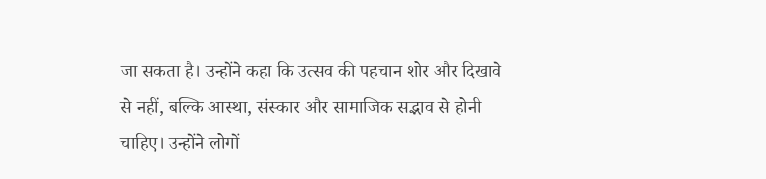जा सकता है। उन्होंने कहा कि उत्सव की पहचान शोर और दिखावे से नहीं, बल्कि आस्था, संस्कार और सामाजिक सद्भाव से होनी चाहिए। उन्होंने लोगों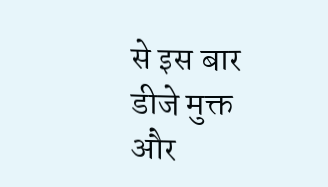से इस बार डीजे मुक्त और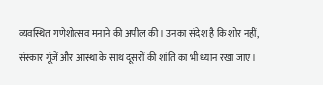व्यवस्थित गणेशोत्सव मनाने की अपील की। उनका संदेश है कि शोर नहीं, संस्कार गूंजें और आस्था के साथ दूसरों की शांति का भी ध्यान रखा जाए।